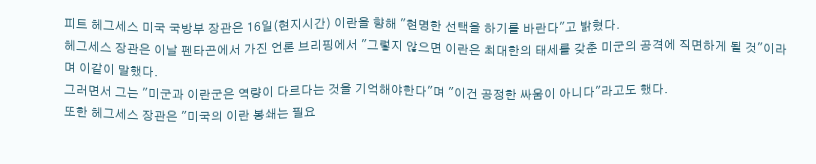피트 헤그세스 미국 국방부 장관은 16일(현지시간) 이란을 향해 "현명한 선택을 하기를 바란다"고 밝혔다.
헤그세스 장관은 이날 펜타곤에서 가진 언론 브리핑에서 "그렇지 않으면 이란은 최대한의 태세를 갖춘 미군의 공격에 직면하게 될 것"이라며 이같이 말했다.
그러면서 그는 "미군과 이란군은 역량이 다르다는 것을 기억해야한다"며 "이건 공정한 싸움이 아니다"라고도 했다.
또한 헤그세스 장관은 "미국의 이란 봉쇄는 필요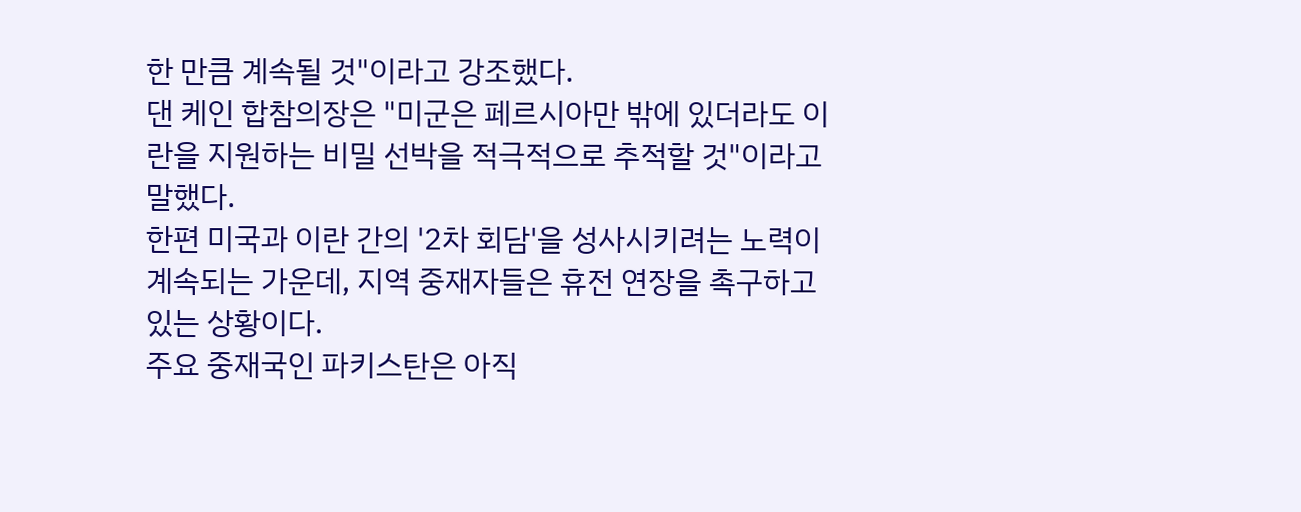한 만큼 계속될 것"이라고 강조했다.
댄 케인 합참의장은 "미군은 페르시아만 밖에 있더라도 이란을 지원하는 비밀 선박을 적극적으로 추적할 것"이라고 말했다.
한편 미국과 이란 간의 '2차 회담'을 성사시키려는 노력이 계속되는 가운데, 지역 중재자들은 휴전 연장을 촉구하고 있는 상황이다.
주요 중재국인 파키스탄은 아직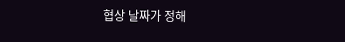협상 날짜가 정해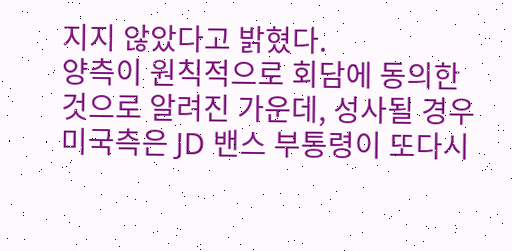지지 않았다고 밝혔다.
양측이 원칙적으로 회담에 동의한 것으로 알려진 가운데, 성사될 경우 미국측은 JD 밴스 부통령이 또다시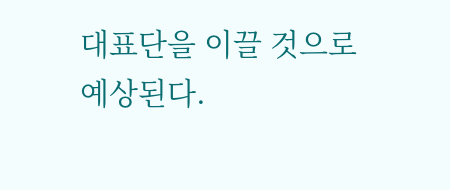대표단을 이끌 것으로 예상된다.